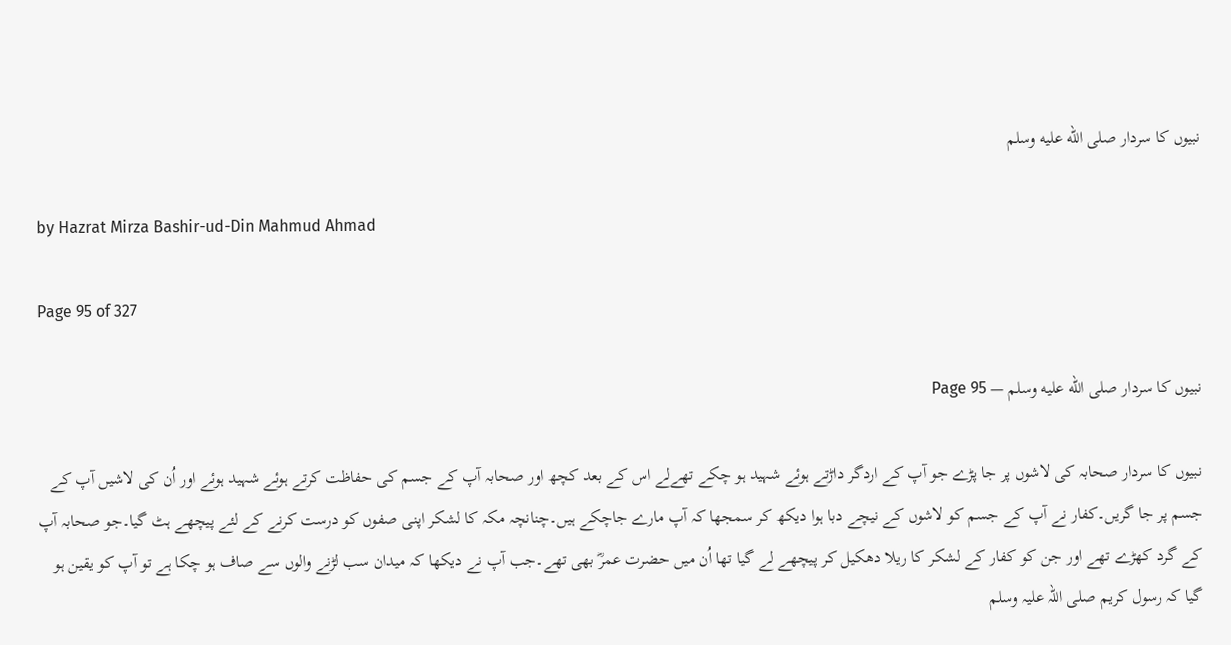نبیوں کا سردار صلى الله عليه وسلم

by Hazrat Mirza Bashir-ud-Din Mahmud Ahmad

Page 95 of 327

نبیوں کا سردار صلى الله عليه وسلم — Page 95

نبیوں کا سردار صحابہ کی لاشوں پر جا پڑے جو آپ کے اردگر داڑتے ہوئے شہید ہو چکے تھےلے اس کے بعد کچھ اور صحابہ آپ کے جسم کی حفاظت کرتے ہوئے شہید ہوئے اور اُن کی لاشیں آپ کے جسم پر جا گریں۔کفار نے آپ کے جسم کو لاشوں کے نیچے دبا ہوا دیکھ کر سمجھا کہ آپ مارے جاچکے ہیں۔چنانچہ مکہ کا لشکر اپنی صفوں کو درست کرنے کے لئے پیچھے ہٹ گیا۔جو صحابہ آپ کے گرد کھڑے تھے اور جن کو کفار کے لشکر کا ریلا دھکیل کر پیچھے لے گیا تھا اُن میں حضرت عمرؓ بھی تھے۔جب آپ نے دیکھا کہ میدان سب لڑنے والوں سے صاف ہو چکا ہے تو آپ کو یقین ہو گیا کہ رسول کریم صلی اللہ علیہ وسلم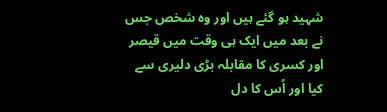شہید ہو گئے ہیں اور وہ شخص جس نے بعد میں ایک ہی وقت میں قیصر اور کسری کا مقابلہ بڑی دلیری سے کیا اور اُس کا دل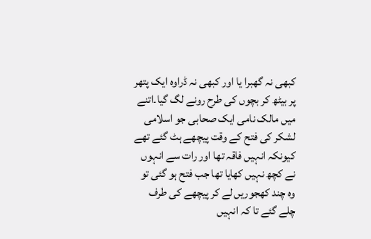کبھی نہ گھبرا یا اور کبھی نہ ڈراوہ ایک پتھر پر بیٹھ کر بچوں کی طرح رونے لگ گیا۔اتنے میں مالک نامی ایک صحابی جو اسلامی لشکر کی فتح کے وقت پیچھے ہٹ گئے تھے کیونکہ انہیں فاقہ تھا اور رات سے انہوں نے کچھ نہیں کھایا تھا جب فتح ہو گئی تو وہ چند کھجوریں لے کر پیچھے کی طرف چلے گئے تا کہ انہیں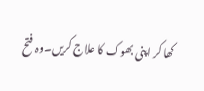کھا کر اپنی بھوک کا علاج کریں۔وہ فتح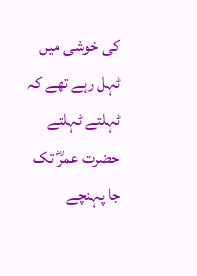کی خوشی میں ٹہل رہے تھے کہ ٹہلتے ٹہلتے حضرت عمرؓ تک جا پہنچے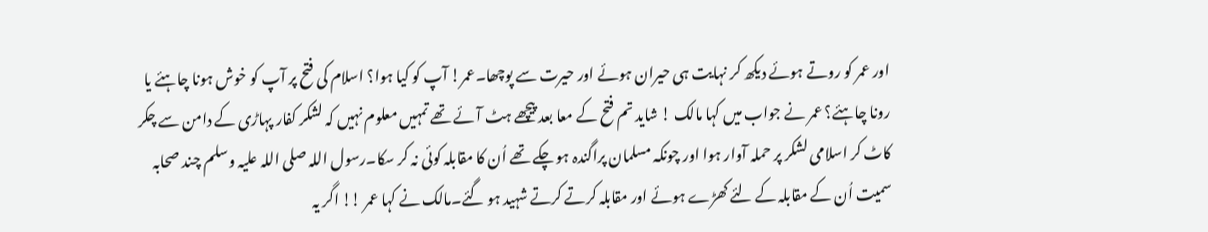اور عمر کو روتے ہوئے دیکھ کر نہایت ہی حیران ہوئے اور حیرت سے پوچھا۔عمر! آپ کو کیا ہوا؟ اسلام کی فتح پر آپ کو خوش ہونا چاہئے یا رونا چاہئے؟ عمر نے جواب میں کہا مالک ! شاید تم فتح کے معا بعد پیچھے ہٹ آئے تھے تمہیں معلوم نہیں کہ لشکر کفار پہاڑی کے دامن سے چکر کاٹ کر اسلامی لشکر پر حملہ آوار ہوا اور چونکہ مسلمان پراگندہ ہو چکے تھے اُن کا مقابلہ کوئی نہ کر سکا۔رسول اللہ صلی اللہ علیہ وسلم چند صحابہ سمیت اُن کے مقابلہ کے لئے کھڑے ہوئے اور مقابلہ کرتے کرتے شہید ہو گئے۔مالک نے کہا عمر !! اگر یہ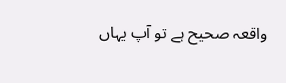واقعہ صحیح ہے تو آپ یہاں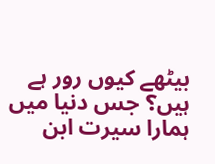بیٹھے کیوں رور ہے ہیں؟ جس دنیا میں ہمارا سیرت ابن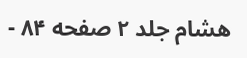هشام جلد ۲ صفحه ۸۴ -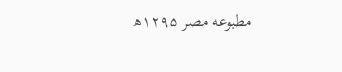مطبوعه مصر ۱۲۹۵ھ